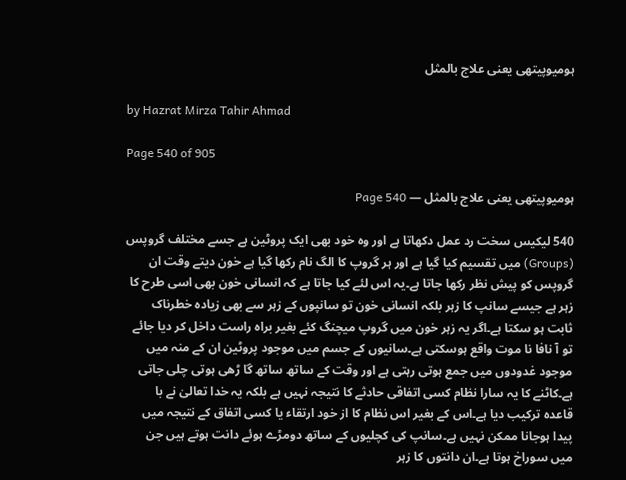ہومیوپیتھی یعنی علاج بالمثل

by Hazrat Mirza Tahir Ahmad

Page 540 of 905

ہومیوپیتھی یعنی علاج بالمثل — Page 540

540 ليكيس سخت رد عمل دکھاتا ہے اور وہ خود بھی ایک پروٹین ہے جسے مختلف گروپس (Groups) میں تقسیم کیا گیا ہے اور ہر گروپ کا الگ نام رکھا گیا ہے خون دیتے وقت ان گروپس کو پیش نظر رکھا جاتا ہے۔یہ اس لئے کیا جاتا ہے کہ انسانی خون بھی اسی طرح کا زہر ہے جیسے سانپ کا زہر بلکہ انسانی خون تو سانپوں کے زہر سے بھی زیادہ خطرناک ثابت ہو سکتا ہے۔اگر یہ زہر خون میں گروپ میچنگ کئے بغیر براہ راست داخل کر دیا جائے تو آ نافا نا موت واقع ہوسکتی ہے۔سانیوں کے جسم میں موجود پروٹین ان کے منہ میں موجود غدودوں میں جمع ہوتی رہتی ہے اور وقت کے ساتھ ساتھ گا ڑھی ہوتی چلی جاتی ہے۔کاٹنے کا یہ سارا نظام کسی اتفاقی حادثے کا نتیجہ نہیں ہے بلکہ یہ خدا تعالیٰ نے با قاعدہ ترکیب دیا ہے۔اس کے بغیر اس نظام کا از خود ارتقاء یا کسی اتفاق کے نتیجہ میں پیدا ہوجانا ممکن نہیں ہے۔سانپ کی کچلیوں کے ساتھ دومڑے ہوئے دانت ہوتے ہیں جن میں سوراخ ہوتا ہے۔ان دانتوں کا زہر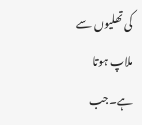کی تھلیوں سے ملاپ ہوتا ہے۔جب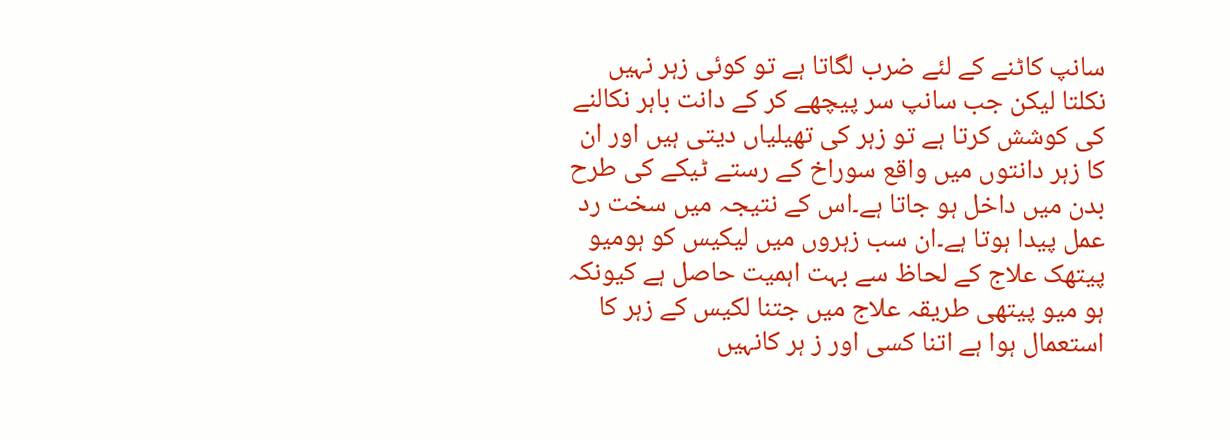سانپ کاٹنے کے لئے ضرب لگاتا ہے تو کوئی زہر نہیں نکلتا لیکن جب سانپ سر پیچھے کر کے دانت باہر نکالنے کی کوشش کرتا ہے تو زہر کی تھیلیاں دیتی ہیں اور ان کا زہر دانتوں میں واقع سوراخ کے رستے ٹیکے کی طرح بدن میں داخل ہو جاتا ہے۔اس کے نتیجہ میں سخت رد عمل پیدا ہوتا ہے۔ان سب زہروں میں لیکیس کو ہومیو پیتھک علاج کے لحاظ سے بہت اہمیت حاصل ہے کیونکہ ہو میو پیتھی طریقہ علاج میں جتنا لکیس کے زہر کا استعمال ہوا ہے اتنا کسی اور ز ہر کانہیں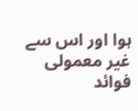ہوا اور اس سے غیر معمولی فوائد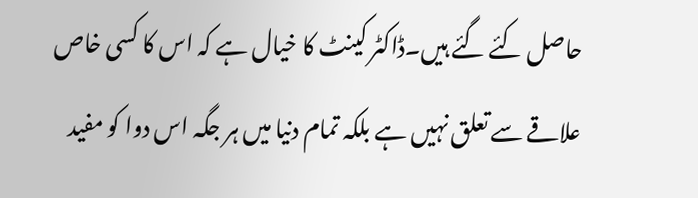حاصل کئے گئے ہیں۔ڈاکٹر کینٹ کا خیال ہے کہ اس کا کسی خاص علاقے سے تعلق نہیں ہے بلکہ تمام دنیا میں ہر جگہ اس دوا کو مفید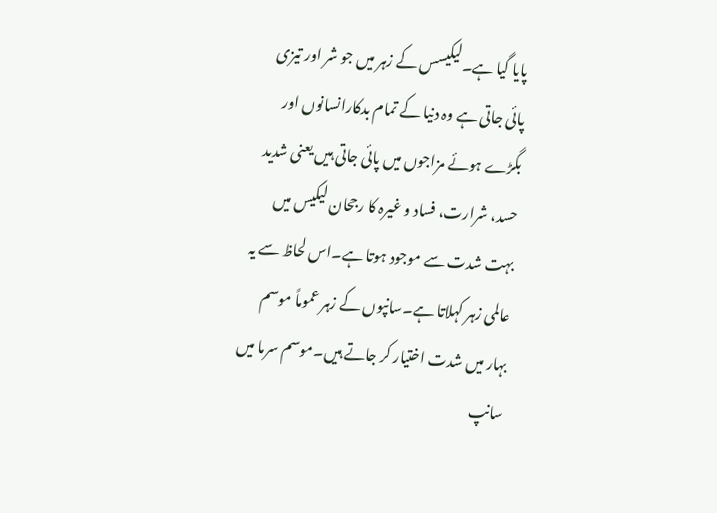پایا گیا ہے۔لیکیسس کے زہر میں جو شر اور تیزی پائی جاتی ہے وہ دنیا کے تمام بدکارانسانوں اور بگڑے ہوئے مزاجوں میں پائی جاتی ہیں یعنی شدید حسد، شرارت، فساد و غیرہ کا رجحان لیکیس میں بہت شدت سے موجود ہوتا ہے۔اس لحاظ سے یہ عالمی زہر کہلاتا ہے۔سانپوں کے زہر عموماً موسم بہار میں شدت اختیار کر جاتے ہیں۔موسم سرما میں سانپ